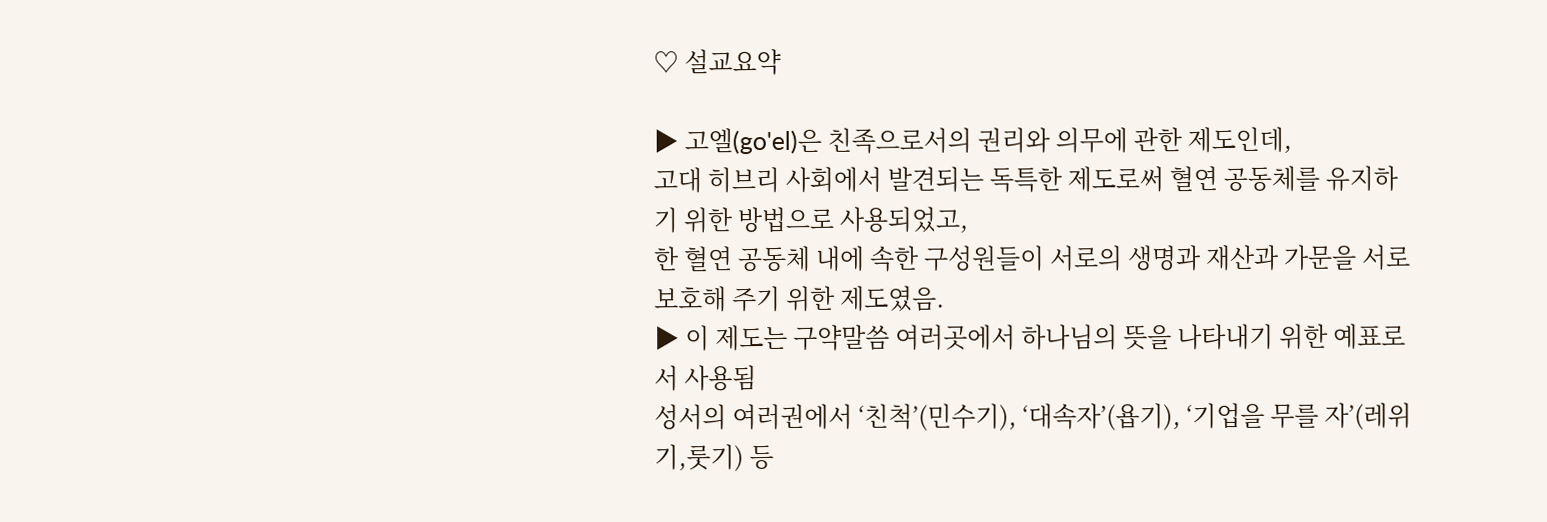♡ 설교요약

▶ 고엘(go'el)은 친족으로서의 권리와 의무에 관한 제도인데,
고대 히브리 사회에서 발견되는 독특한 제도로써 혈연 공동체를 유지하기 위한 방법으로 사용되었고,
한 혈연 공동체 내에 속한 구성원들이 서로의 생명과 재산과 가문을 서로 보호해 주기 위한 제도였음.
▶ 이 제도는 구약말씀 여러곳에서 하나님의 뜻을 나타내기 위한 예표로서 사용됨
성서의 여러권에서 ‘친척’(민수기), ‘대속자’(욥기), ‘기업을 무를 자’(레위기,룻기) 등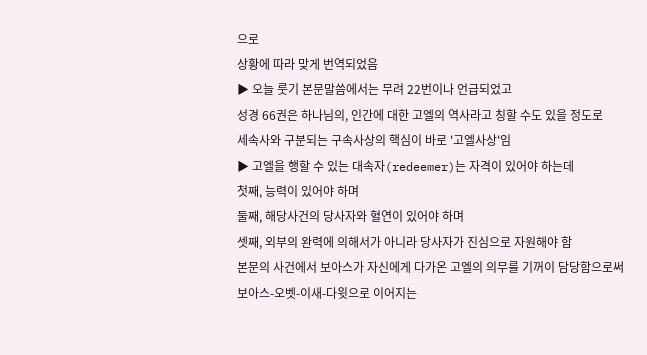으로
상황에 따라 맞게 번역되었음
▶ 오늘 룻기 본문말씀에서는 무려 22번이나 언급되었고
성경 66권은 하나님의, 인간에 대한 고엘의 역사라고 칭할 수도 있을 정도로
세속사와 구분되는 구속사상의 핵심이 바로 '고엘사상'임
▶ 고엘을 행할 수 있는 대속자(redeemer)는 자격이 있어야 하는데
첫째, 능력이 있어야 하며
둘째, 해당사건의 당사자와 혈연이 있어야 하며
셋째, 외부의 완력에 의해서가 아니라 당사자가 진심으로 자원해야 함
본문의 사건에서 보아스가 자신에게 다가온 고엘의 의무를 기꺼이 담당함으로써
보아스-오벳-이새-다윗으로 이어지는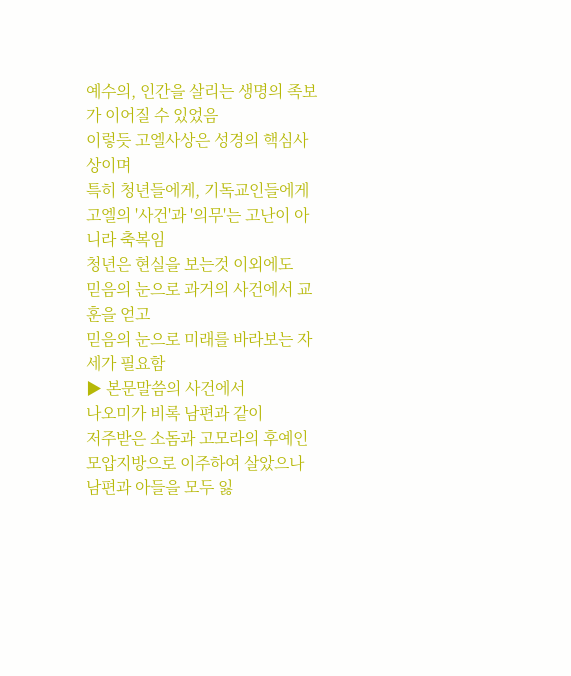예수의, 인간을 살리는 생명의 족보가 이어질 수 있었음
이렇듯 고엘사상은 성경의 핵심사상이며
특히 청년들에게, 기독교인들에게 고엘의 '사건'과 '의무'는 고난이 아니라 축복임
청년은 현실을 보는것 이외에도
믿음의 눈으로 과거의 사건에서 교훈을 얻고
믿음의 눈으로 미래를 바라보는 자세가 필요함
▶ 본문말씀의 사건에서
나오미가 비록 남편과 같이
저주받은 소돔과 고모라의 후예인 모압지방으로 이주하여 살았으나
남편과 아들을 모두 잃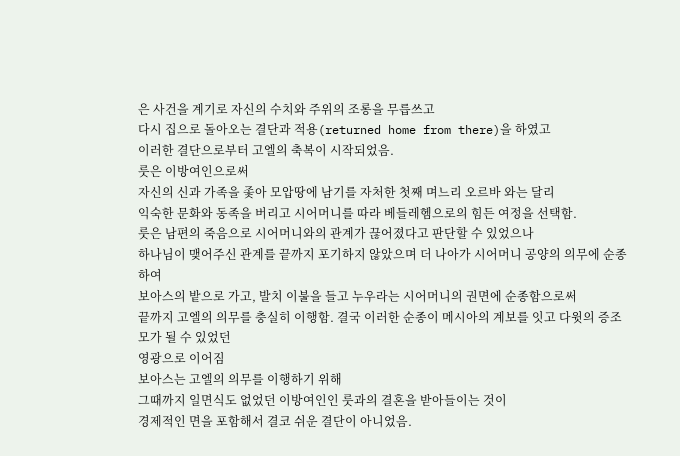은 사건을 계기로 자신의 수치와 주위의 조롱을 무릅쓰고
다시 집으로 돌아오는 결단과 적용(returned home from there)을 하였고
이러한 결단으로부터 고엘의 축복이 시작되었음.
룻은 이방여인으로써
자신의 신과 가족을 좇아 모압땅에 남기를 자처한 첫째 며느리 오르바 와는 달리
익숙한 문화와 동족을 버리고 시어머니를 따라 베들레헴으로의 힘든 여정을 선택함.
룻은 남편의 죽음으로 시어머니와의 관계가 끊어졌다고 판단할 수 있었으나
하나님이 맺어주신 관계를 끝까지 포기하지 않았으며 더 나아가 시어머니 공양의 의무에 순종하여
보아스의 밭으로 가고, 발치 이불을 들고 누우라는 시어머니의 권면에 순종함으로써
끝까지 고엘의 의무를 충실히 이행함. 결국 이러한 순종이 메시아의 계보를 잇고 다윗의 증조모가 될 수 있었던
영광으로 이어짐
보아스는 고엘의 의무를 이행하기 위해
그때까지 일면식도 없었던 이방여인인 룻과의 결혼을 받아들이는 것이
경제적인 면을 포함해서 결코 쉬운 결단이 아니었음.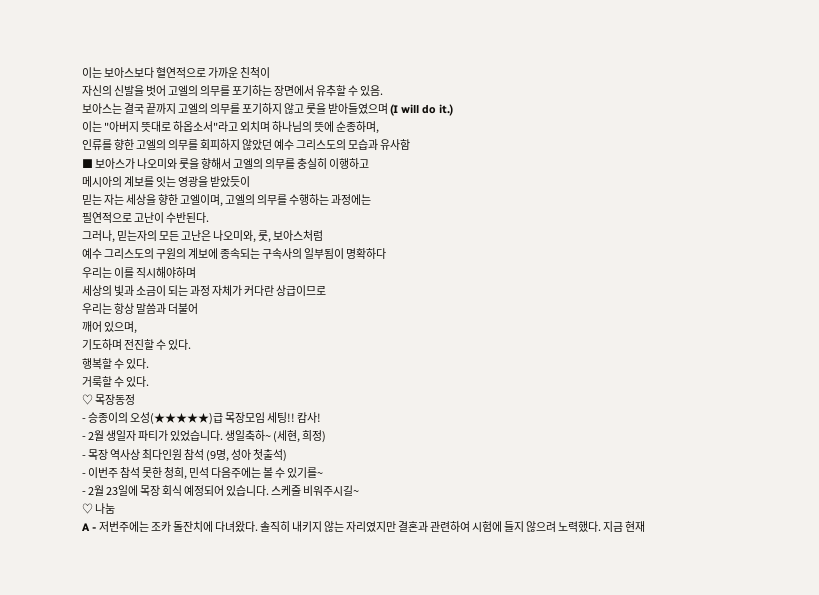이는 보아스보다 혈연적으로 가까운 친척이
자신의 신발을 벗어 고엘의 의무를 포기하는 장면에서 유추할 수 있음.
보아스는 결국 끝까지 고엘의 의무를 포기하지 않고 룻을 받아들였으며 (I will do it.)
이는 "아버지 뜻대로 하옵소서"라고 외치며 하나님의 뜻에 순종하며,
인류를 향한 고엘의 의무를 회피하지 않았던 예수 그리스도의 모습과 유사함
■ 보아스가 나오미와 룻을 향해서 고엘의 의무를 충실히 이행하고
메시아의 계보를 잇는 영광을 받았듯이
믿는 자는 세상을 향한 고엘이며, 고엘의 의무를 수행하는 과정에는
필연적으로 고난이 수반된다.
그러나, 믿는자의 모든 고난은 나오미와, 룻, 보아스처럼
예수 그리스도의 구원의 계보에 종속되는 구속사의 일부됨이 명확하다
우리는 이를 직시해야하며
세상의 빛과 소금이 되는 과정 자체가 커다란 상급이므로
우리는 항상 말씀과 더불어
깨어 있으며,
기도하며 전진할 수 있다.
행복할 수 있다.
거룩할 수 있다.
♡ 목장동정
- 승종이의 오성(★★★★★)급 목장모임 세팅!! 캄사!
- 2월 생일자 파티가 있었습니다. 생일축하~ (세현, 희정)
- 목장 역사상 최다인원 참석 (9명, 성아 첫출석)
- 이번주 참석 못한 청희, 민석 다음주에는 볼 수 있기를~
- 2월 23일에 목장 회식 예정되어 있습니다. 스케줄 비워주시길~
♡ 나눔
A - 저번주에는 조카 돌잔치에 다녀왔다. 솔직히 내키지 않는 자리였지만 결혼과 관련하여 시험에 들지 않으려 노력했다. 지금 현재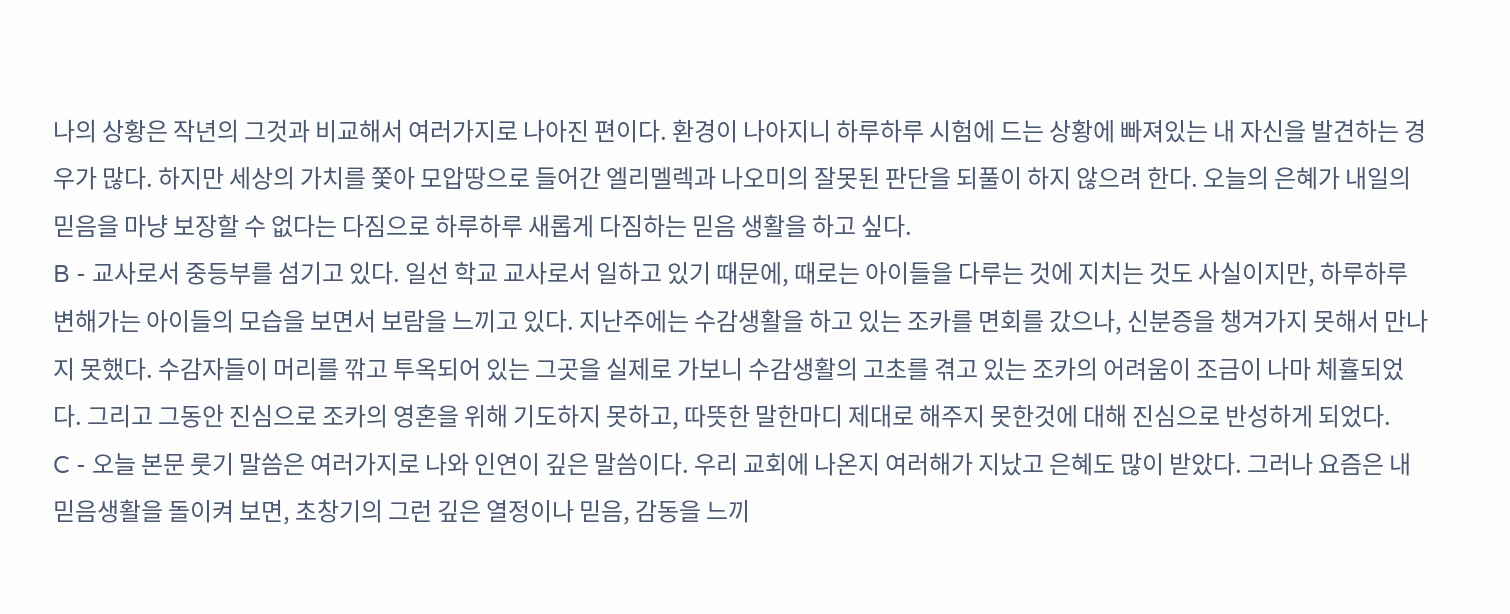나의 상황은 작년의 그것과 비교해서 여러가지로 나아진 편이다. 환경이 나아지니 하루하루 시험에 드는 상황에 빠져있는 내 자신을 발견하는 경우가 많다. 하지만 세상의 가치를 쫓아 모압땅으로 들어간 엘리멜렉과 나오미의 잘못된 판단을 되풀이 하지 않으려 한다. 오늘의 은혜가 내일의 믿음을 마냥 보장할 수 없다는 다짐으로 하루하루 새롭게 다짐하는 믿음 생활을 하고 싶다.
B - 교사로서 중등부를 섬기고 있다. 일선 학교 교사로서 일하고 있기 때문에, 때로는 아이들을 다루는 것에 지치는 것도 사실이지만, 하루하루 변해가는 아이들의 모습을 보면서 보람을 느끼고 있다. 지난주에는 수감생활을 하고 있는 조카를 면회를 갔으나, 신분증을 챙겨가지 못해서 만나지 못했다. 수감자들이 머리를 깎고 투옥되어 있는 그곳을 실제로 가보니 수감생활의 고초를 겪고 있는 조카의 어려움이 조금이 나마 체휼되었다. 그리고 그동안 진심으로 조카의 영혼을 위해 기도하지 못하고, 따뜻한 말한마디 제대로 해주지 못한것에 대해 진심으로 반성하게 되었다.
C - 오늘 본문 룻기 말씀은 여러가지로 나와 인연이 깊은 말씀이다. 우리 교회에 나온지 여러해가 지났고 은혜도 많이 받았다. 그러나 요즘은 내 믿음생활을 돌이켜 보면, 초창기의 그런 깊은 열정이나 믿음, 감동을 느끼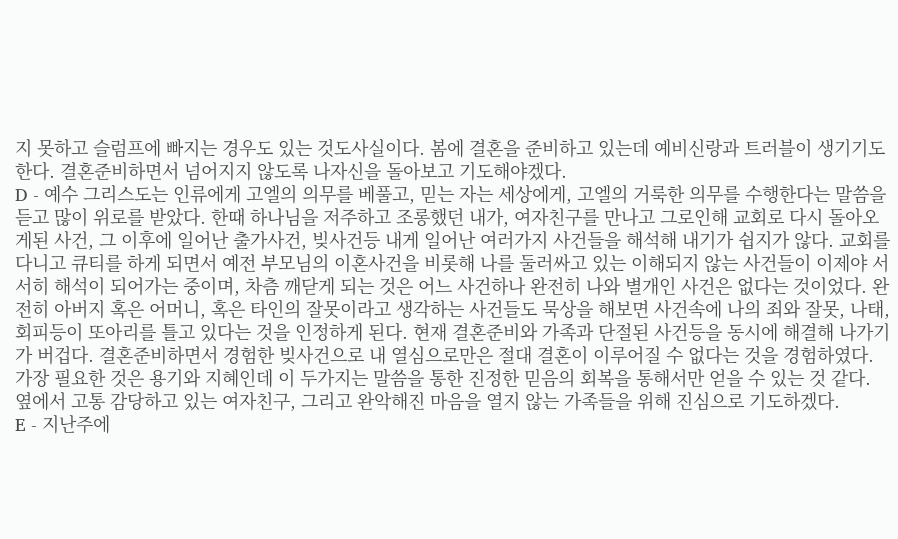지 못하고 슬럼프에 빠지는 경우도 있는 것도사실이다. 봄에 결혼을 준비하고 있는데 예비신랑과 트러블이 생기기도 한다. 결혼준비하면서 넘어지지 않도록 나자신을 돌아보고 기도해야겠다.
D - 예수 그리스도는 인류에게 고엘의 의무를 베풀고, 믿는 자는 세상에게, 고엘의 거룩한 의무를 수행한다는 말씀을 듣고 많이 위로를 받았다. 한때 하나님을 저주하고 조롱했던 내가, 여자친구를 만나고 그로인해 교회로 다시 돌아오게된 사건, 그 이후에 일어난 출가사건, 빚사건등 내게 일어난 여러가지 사건들을 해석해 내기가 쉽지가 않다. 교회를 다니고 큐티를 하게 되면서 예전 부모님의 이혼사건을 비롯해 나를 둘러싸고 있는 이해되지 않는 사건들이 이제야 서서히 해석이 되어가는 중이며, 차츰 깨닫게 되는 것은 어느 사건하나 완전히 나와 별개인 사건은 없다는 것이었다. 완전히 아버지 혹은 어머니, 혹은 타인의 잘못이라고 생각하는 사건들도 묵상을 해보면 사건속에 나의 죄와 잘못, 나태, 회피등이 또아리를 틀고 있다는 것을 인정하게 된다. 현재 결혼준비와 가족과 단절된 사건등을 동시에 해결해 나가기가 버겁다. 결혼준비하면서 경험한 빚사건으로 내 열심으로만은 절대 결혼이 이루어질 수 없다는 것을 경험하였다. 가장 필요한 것은 용기와 지혜인데 이 두가지는 말씀을 통한 진정한 믿음의 회복을 통해서만 얻을 수 있는 것 같다. 옆에서 고통 감당하고 있는 여자친구, 그리고 완악해진 마음을 열지 않는 가족들을 위해 진심으로 기도하겠다.
E - 지난주에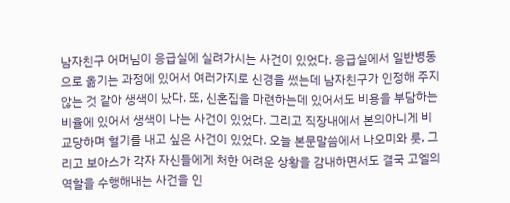남자친구 어머님이 응급실에 실려가시는 사건이 있었다. 응급실에서 일반병동으로 옮기는 과정에 있어서 여러가지로 신경을 썼는데 남자친구가 인정해 주지 않는 것 같아 생색이 났다. 또, 신혼집을 마련하는데 있어서도 비용을 부담하는 비율에 있어서 생색이 나는 사건이 있었다. 그리고 직장내에서 본의아니게 비교당하며 혈기를 내고 싶은 사건이 있었다. 오늘 본문말씀에서 나오미와 룻, 그리고 보아스가 각자 자신들에게 처한 어려운 상황을 감내하면서도 결국 고엘의 역할을 수행해내는 사건을 인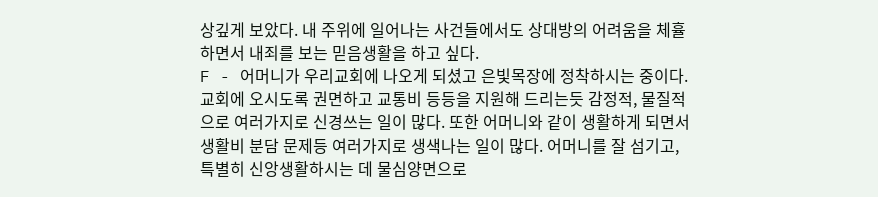상깊게 보았다. 내 주위에 일어나는 사건들에서도 상대방의 어려움을 체휼하면서 내죄를 보는 믿음생활을 하고 싶다.
F - 어머니가 우리교회에 나오게 되셨고 은빛목장에 정착하시는 중이다. 교회에 오시도록 권면하고 교통비 등등을 지원해 드리는듯 감정적, 물질적으로 여러가지로 신경쓰는 일이 많다. 또한 어머니와 같이 생활하게 되면서 생활비 분담 문제등 여러가지로 생색나는 일이 많다. 어머니를 잘 섬기고, 특별히 신앙생활하시는 데 물심양면으로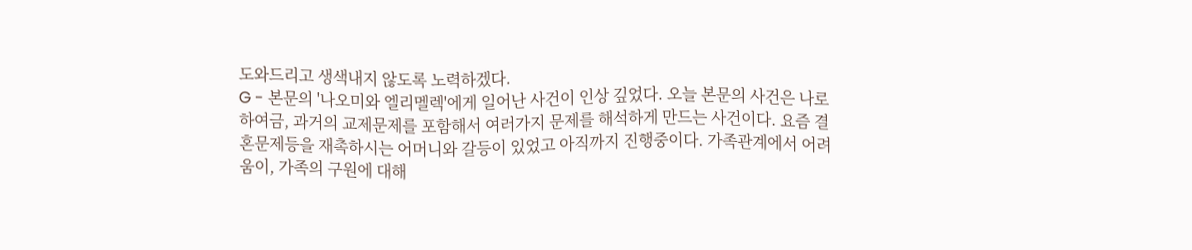도와드리고 생색내지 않도록 노력하겠다.
G - 본문의 '나오미와 엘리멜렉'에게 일어난 사건이 인상 깊었다. 오늘 본문의 사건은 나로 하여금, 과거의 교제문제를 포함해서 여러가지 문제를 해석하게 만드는 사건이다. 요즘 결혼문제등을 재촉하시는 어머니와 갈등이 있었고 아직까지 진행중이다. 가족관계에서 어려움이, 가족의 구원에 대해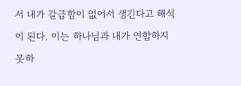서 내가 갈급함이 없어서 생긴다고 해석이 된다. 이는 하나님과 내가 연합하지 못하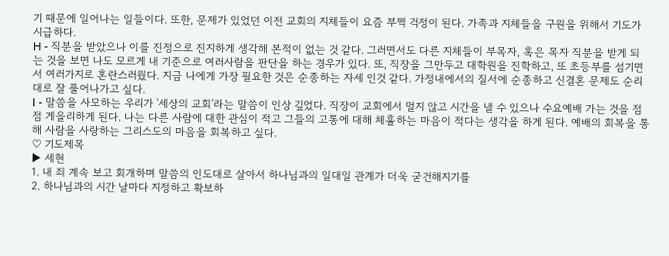기 때문에 일어나는 일들이다. 또한, 문제가 있었던 이전 교회의 지체들이 요즘 부쩍 걱정이 된다. 가족과 지체들을 구원을 위해서 기도가 시급하다.
H - 직분을 받았으나 이를 진정으로 진지하게 생각해 본적이 없는 것 같다. 그러면서도 다른 지체들이 부목자, 혹은 목자 직분을 받게 되는 것을 보면 나도 모르게 내 기준으로 여러사람을 판단을 하는 경우가 있다. 또, 직장을 그만두고 대학원을 진학하고, 또 초등부를 섬기면서 여러가지로 혼란스러웠다. 지금 나에게 가장 필요한 것은 순종하는 자세 인것 같다. 가정내에서의 질서에 순종하고 신결혼 문제도 순리대로 잘 풀어나가고 싶다.
I - 말씀을 사모하는 우리가 '세상의 교회'라는 말씀이 인상 깊었다. 직장이 교회에서 멀지 않고 시간을 낼 수 있으나 수요예배 가는 것을 점점 게을리하게 된다. 나는 다른 사람에 대한 관심이 적고 그들의 고통에 대해 체휼하는 마음이 적다는 생각을 하게 된다. 예배의 회복을 통해 사람을 사랑하는 그리스도의 마음을 회복하고 싶다.
♡ 기도제목
▶ 세현
1. 내 죄 계속 보고 회개하며 말씀의 인도대로 살아서 하나님과의 일대일 관계가 더욱 굳건해지기를
2. 하나님과의 시간 날마다 지정하고 확보하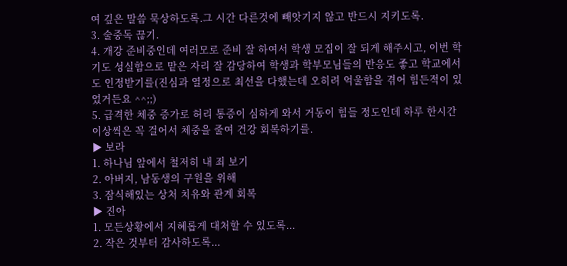여 깊은 말씀 묵상하도록.그 시간 다른것에 빼앗기지 않고 반드시 지키도록.
3. 술중독 끊기.
4. 개강 준비중인데 여러모로 준비 잘 하여서 학생 모집이 잘 되게 해주시고, 이번 학기도 성실함으로 맡은 자리 잘 감당하여 학생과 학부모님들의 반응도 좋고 학교에서도 인정받기를(진심과 열정으로 최선을 다했는데 오히려 억울함을 겪어 힘든적이 있었거든요 ^^;;)
5. 급격한 체중 증가로 허리 통증이 심하게 와서 거동이 힘들 정도인데 하루 한시간 이상씩은 꼭 걸어서 체중을 줄여 건강 회복하기를.
▶ 보라
1. 하나님 앞에서 철저히 내 죄 보기
2. 아버지, 남동생의 구원을 위해
3. 잠식해있는 상처 치유와 관계 회복
▶ 진아
1. 모든상황에서 지혜롭게 대처할 수 있도록...
2. 작은 것부터 감사하도록...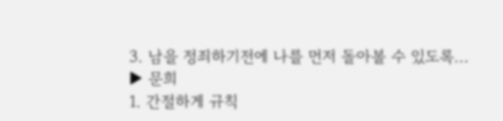3. 남을 정죄하기전에 나를 먼저 돌아볼 수 있도록...
▶ 문희
1. 간절하게 규칙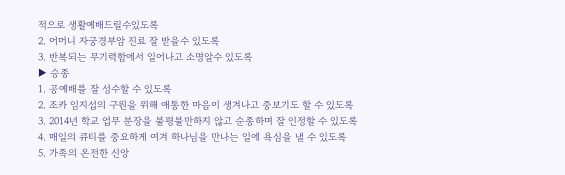적으로 생활예배드릴수있도록
2. 어머니 자궁경부암 진료 잘 받을수 있도록
3. 반복되는 무기력함에서 일어나고 소명알수 있도록
▶ 승종
1. 공예배를 잘 성수할 수 있도록
2. 조카 임지섭의 구원을 위해 애통한 마음이 생겨나고 중보기도 할 수 있도록
3. 2014년 학교 업무 분장을 불평불만하지 않고 순종하며 잘 인정할 수 있도록
4. 매일의 큐티를 중요하게 여겨 하나님을 만나는 일에 욕심을 낼 수 있도록
5. 가족의 온전한 신앙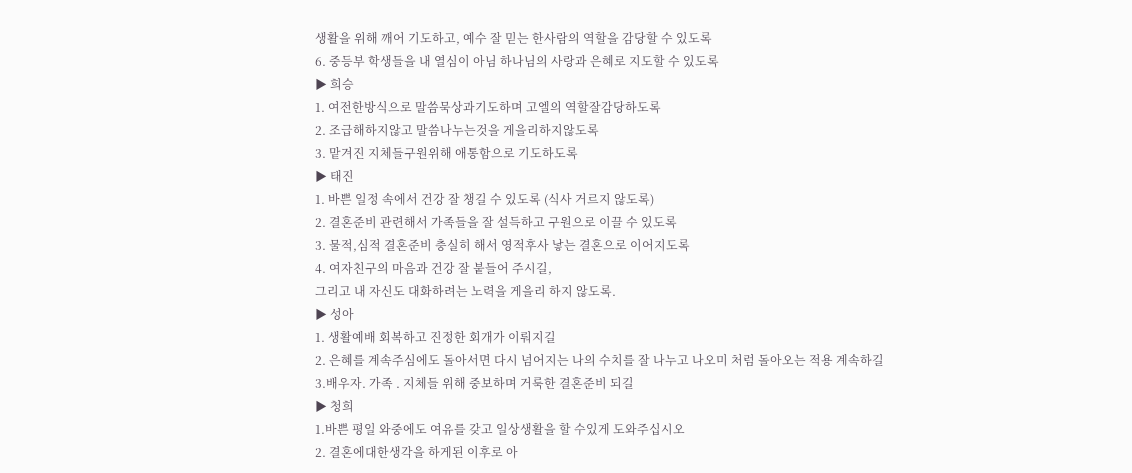생활을 위해 깨어 기도하고, 예수 잘 믿는 한사람의 역할을 감당할 수 있도록
6. 중등부 학생들을 내 열심이 아님 하나님의 사랑과 은혜로 지도할 수 있도록
▶ 희승
1. 여전한방식으로 말씀묵상과기도하며 고엘의 역할잘감당하도록
2. 조급해하지않고 말씀나누는것을 게을리하지않도록
3. 맡겨진 지체들구원위해 애통함으로 기도하도록
▶ 태진
1. 바쁜 일정 속에서 건강 잘 챙길 수 있도록 (식사 거르지 않도록)
2. 결혼준비 관련해서 가족들을 잘 설득하고 구원으로 이끌 수 있도록
3. 물적,심적 결혼준비 충실히 해서 영적후사 낳는 결혼으로 이어지도록
4. 여자친구의 마음과 건강 잘 붙들어 주시길,
그리고 내 자신도 대화하려는 노력을 게을리 하지 않도록.
▶ 성아
1. 생활예배 회복하고 진정한 회개가 이뤄지길
2. 은혜를 계속주심에도 돌아서면 다시 넘어지는 나의 수치를 잘 나누고 나오미 처럼 돌아오는 적용 계속하길
3.배우자. 가족 . 지체들 위해 중보하며 거룩한 결혼준비 되길
▶ 청희
1.바쁜 평일 와중에도 여유를 갖고 일상생활을 할 수있게 도와주십시오
2. 결혼에대한생각을 하게된 이후로 아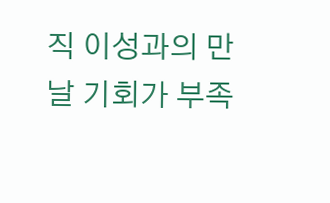직 이성과의 만날 기회가 부족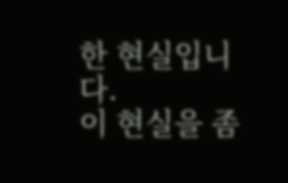한 현실입니다.
이 현실을 좀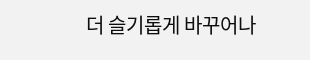더 슬기롭게 바꾸어나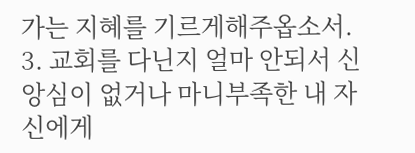가는 지혜를 기르게해주옵소서.
3. 교회를 다닌지 얼마 안되서 신앙심이 없거나 마니부족한 내 자신에게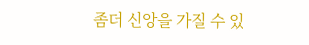좀더 신앙을 가질 수 있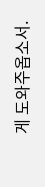게 도와주옵소서.